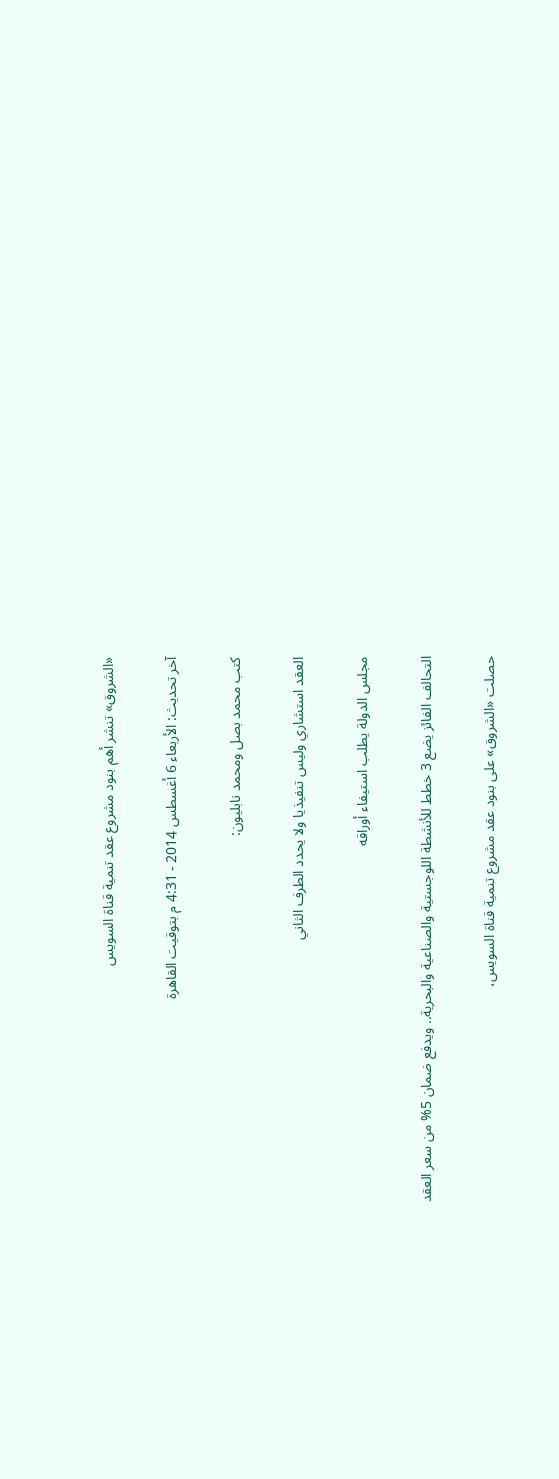«الشروق» تنشر أهم بنود مشروع عقد تنمية قناة السويس

آخر تحديث: الأربعاء 6 أغسطس 2014 - 4:31 م بتوقيت القاهرة

كتب محمد بصل ومحمد نابليون:

العقد استشاري وليس تنفيذيا ولا يحدد الطرف الثاني

مجلس الدولة يطلب استيفاء أوراقه

التحالف الفائز يضع 3 خطط للأنشطة اللوجستية والصناعية والبحرية.. ويدفع ضمان 5% من سعر العقد

حصلت «الشروق» على بنود عقد مشروع تنمية قناة السويس،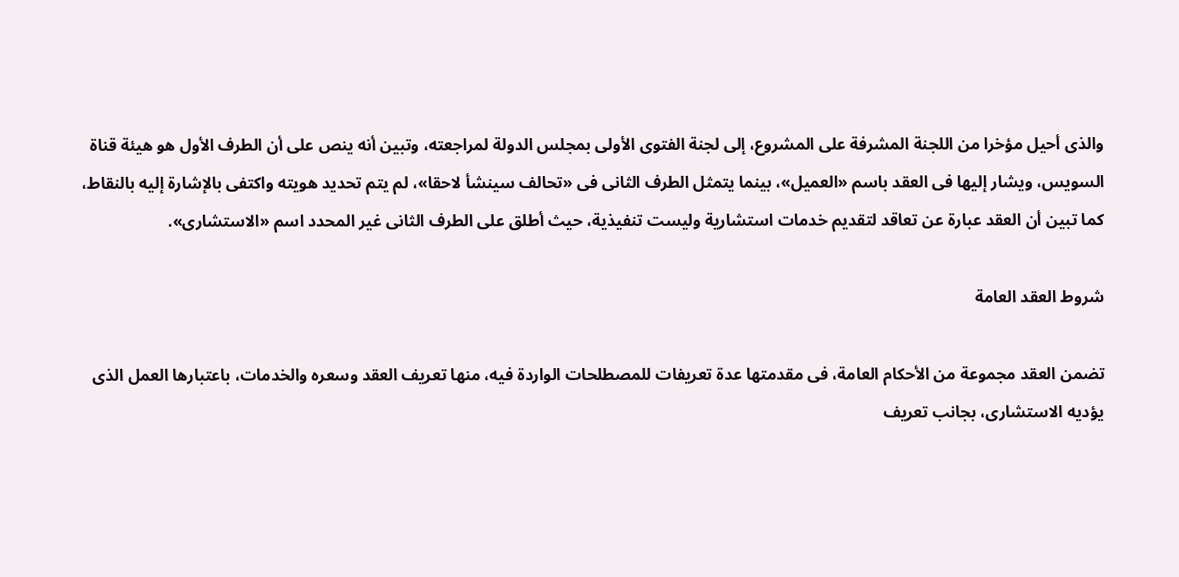والذى أحيل مؤخرا من اللجنة المشرفة على المشروع، إلى لجنة الفتوى الأولى بمجلس الدولة لمراجعته، وتبين أنه ينص على أن الطرف الأول هو هيئة قناة السويس، ويشار إليها فى العقد باسم «العميل»، بينما يتمثل الطرف الثانى فى «تحالف سينشأ لاحقا»، لم يتم تحديد هويته واكتفى بالإشارة إليه بالنقاط، كما تبين أن العقد عبارة عن تعاقد لتقديم خدمات استشارية وليست تنفيذية، حيث أطلق على الطرف الثانى غير المحدد اسم «الاستشارى».

شروط العقد العامة

تضمن العقد مجموعة من الأحكام العامة، فى مقدمتها عدة تعريفات للمصطلحات الواردة فيه، منها تعريف العقد وسعره والخدمات، باعتبارها العمل الذى يؤديه الاستشارى، بجانب تعريف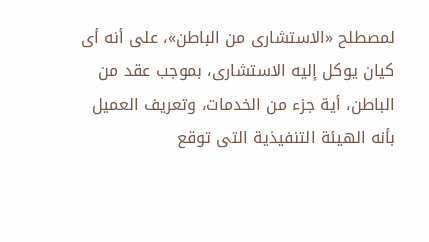لمصطلح «الاستشارى من الباطن»، على أنه أى كيان يوكل إليه الاستشارى، بموجب عقد من الباطن، أية جزء من الخدمات، وتعريف العميل بأنه الهيئة التنفيذية التى توقع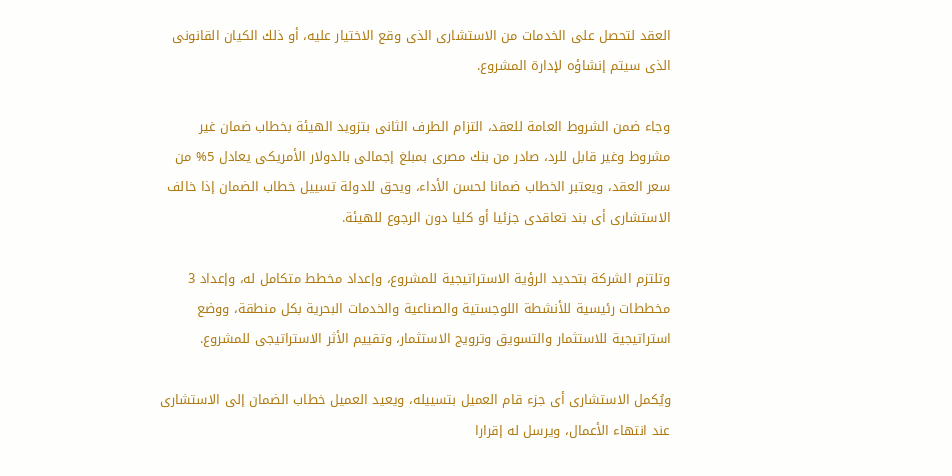العقد لتحصل على الخدمات من الاستشارى الذى وقع الاختيار عليه، أو ذلك الكيان القانونى الذى سيتم إنشاؤه لإدارة المشروع.

وجاء ضمن الشروط العامة للعقد، التزام الطرف الثانى بتزويد الهيئة بخطاب ضمان غير مشروط وغير قابل للرد، صادر من بنك مصرى بمبلغ إجمالى بالدولار الأمريكى يعادل 5% من سعر العقد، ويعتبر الخطاب ضمانا لحسن الأداء، ويحق للدولة تسييل خطاب الضمان إذا خالف الاستشارى أى بند تعاقدى جزئيا أو كليا دون الرجوع للهيئة.

وتلتزم الشركة بتحديد الرؤية الاستراتيجية للمشروع، وإعداد مخطط متكامل له، وإعداد 3 مخططات رئيسية للأنشطة اللوجستية والصناعية والخدمات البحرية بكل منطقة، ووضع استراتيجية للاستثمار والتسويق وترويج الاستثمار، وتقييم الأثر الاستراتيجى للمشروع.

ويُكمل الاستشارى أى جزء قام العميل بتسييله، ويعيد العميل خطاب الضمان إلى الاستشارى عند انتهاء الأعمال، ويرسل له إقرارا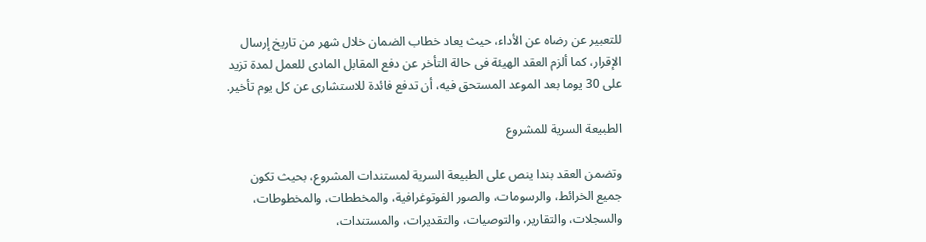للتعبير عن رضاه عن الأداء، حيث يعاد خطاب الضمان خلال شهر من تاريخ إرسال الإقرار، كما ألزم العقد الهيئة فى حالة التأخر عن دفع المقابل المادى للعمل لمدة تزيد على 30 يوما بعد الموعد المستحق فيه، أن تدفع فائدة للاستشارى عن كل يوم تأخير.

الطبيعة السرية للمشروع

وتضمن العقد بندا ينص على الطبيعة السرية لمستندات المشروع، بحيث تكون جميع الخرائط، والرسومات، والصور الفوتوغرافية، والمخططات، والمخطوطات، والسجلات، والتقارير، والتوصيات، والتقديرات، والمستندات،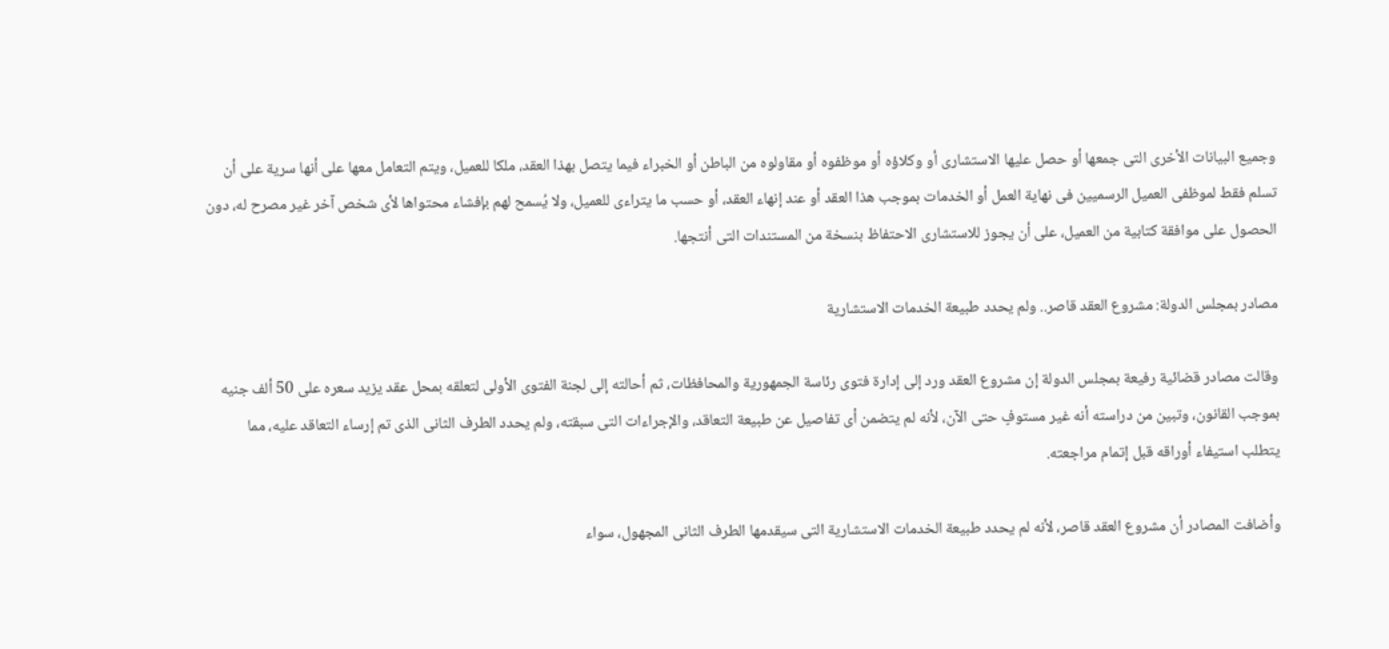وجميع البيانات الأخرى التى جمعها أو حصل عليها الاستشارى أو وكلاؤه أو موظفوه أو مقاولوه من الباطن أو الخبراء فيما يتصل بهذا العقد، ملكا للعميل، ويتم التعامل معها على أنها سرية على أن تسلم فقط لموظفى العميل الرسميين فى نهاية العمل أو الخدمات بموجب هذا العقد أو عند إنهاء العقد، أو حسب ما يتراءى للعميل، ولا يُسمح لهم بإفشاء محتواها لأى شخص آخر غير مصرح له، دون الحصول على موافقة كتابية من العميل، على أن يجوز للاستشارى الاحتفاظ بنسخة من المستندات التى أنتجها.

مصادر بمجلس الدولة: مشروع العقد قاصر.. ولم يحدد طبيعة الخدمات الاستشارية

وقالت مصادر قضائية رفيعة بمجلس الدولة إن مشروع العقد ورد إلى إدارة فتوى رئاسة الجمهورية والمحافظات، ثم أحالته إلى لجنة الفتوى الأولى لتعلقه بمحل عقد يزيد سعره على 50 ألف جنيه بموجب القانون، وتبين من دراسته أنه غير مستوفٍ حتى الآن، لأنه لم يتضمن أى تفاصيل عن طبيعة التعاقد، والإجراءات التى سبقته، ولم يحدد الطرف الثانى الذى تم إرساء التعاقد عليه، مما يتطلب استيفاء أوراقه قبل إتمام مراجعته.

وأضافت المصادر أن مشروع العقد قاصر، لأنه لم يحدد طبيعة الخدمات الاستشارية التى سيقدمها الطرف الثانى المجهول، سواء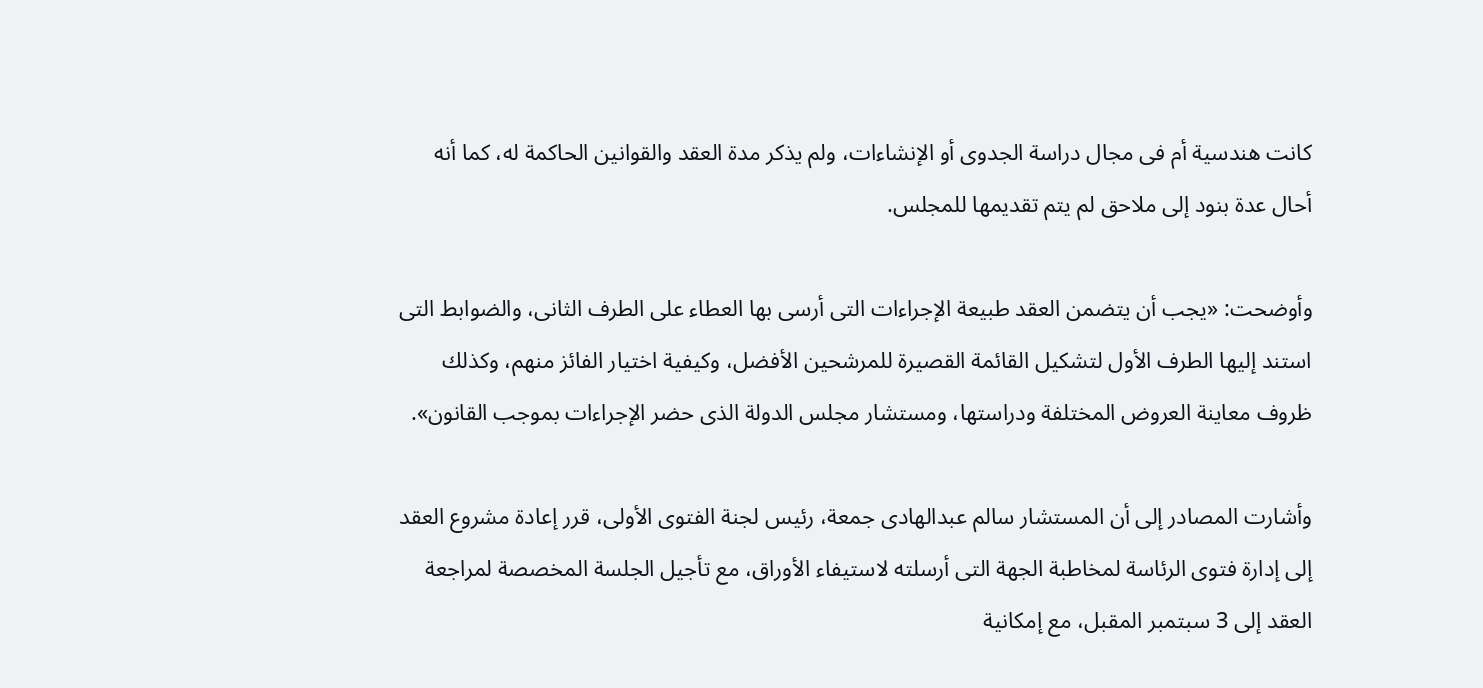كانت هندسية أم فى مجال دراسة الجدوى أو الإنشاءات، ولم يذكر مدة العقد والقوانين الحاكمة له، كما أنه أحال عدة بنود إلى ملاحق لم يتم تقديمها للمجلس.

وأوضحت: «يجب أن يتضمن العقد طبيعة الإجراءات التى أرسى بها العطاء على الطرف الثانى، والضوابط التى استند إليها الطرف الأول لتشكيل القائمة القصيرة للمرشحين الأفضل، وكيفية اختيار الفائز منهم، وكذلك ظروف معاينة العروض المختلفة ودراستها، ومستشار مجلس الدولة الذى حضر الإجراءات بموجب القانون».

وأشارت المصادر إلى أن المستشار سالم عبدالهادى جمعة، رئيس لجنة الفتوى الأولى، قرر إعادة مشروع العقد إلى إدارة فتوى الرئاسة لمخاطبة الجهة التى أرسلته لاستيفاء الأوراق، مع تأجيل الجلسة المخصصة لمراجعة العقد إلى 3 سبتمبر المقبل، مع إمكانية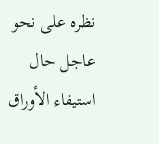نظره على نحو عاجل حال استيفاء الأوراق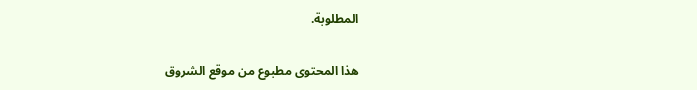المطلوبة.

هذا المحتوى مطبوع من موقع الشروق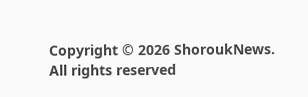Copyright © 2026 ShoroukNews. All rights reserved